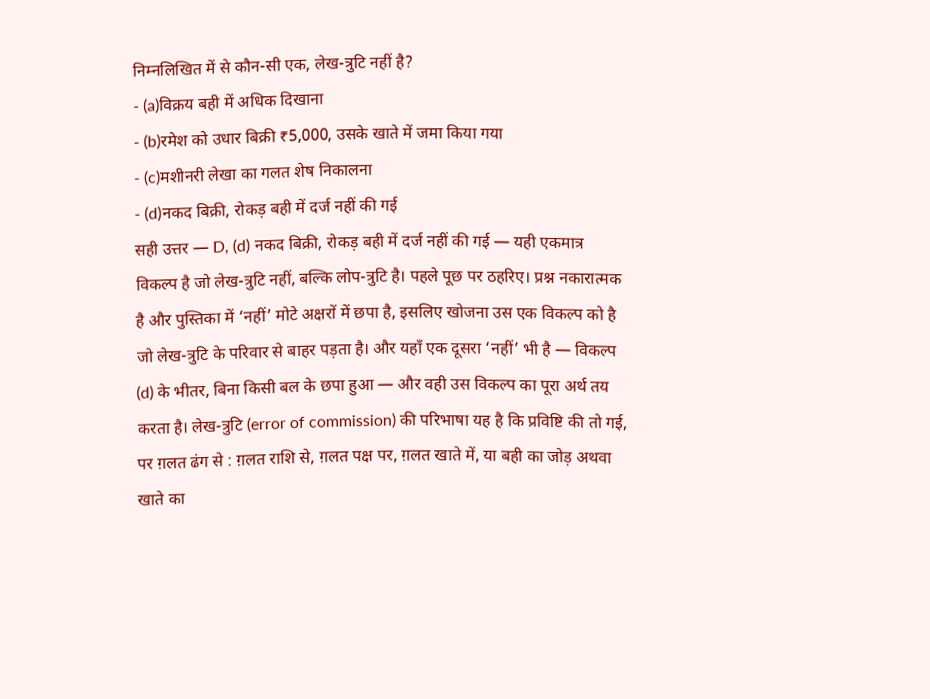निम्नलिखित में से कौन-सी एक, लेख-त्रुटि नहीं है?
- (a)विक्रय बही में अधिक दिखाना
- (b)रमेश को उधार बिक्री ₹5,000, उसके खाते में जमा किया गया
- (c)मशीनरी लेखा का गलत शेष निकालना
- (d)नकद बिक्री, रोकड़ बही में दर्ज नहीं की गई
सही उत्तर — D, (d) नकद बिक्री, रोकड़ बही में दर्ज नहीं की गई — यही एकमात्र विकल्प है जो लेख-त्रुटि नहीं, बल्कि लोप-त्रुटि है। पहले पूछ पर ठहरिए। प्रश्न नकारात्मक है और पुस्तिका में ‘नहीं’ मोटे अक्षरों में छपा है, इसलिए खोजना उस एक विकल्प को है जो लेख-त्रुटि के परिवार से बाहर पड़ता है। और यहाँ एक दूसरा ‘नहीं’ भी है — विकल्प (d) के भीतर, बिना किसी बल के छपा हुआ — और वही उस विकल्प का पूरा अर्थ तय करता है। लेख-त्रुटि (error of commission) की परिभाषा यह है कि प्रविष्टि की तो गई, पर ग़लत ढंग से : ग़लत राशि से, ग़लत पक्ष पर, ग़लत खाते में, या बही का जोड़ अथवा खाते का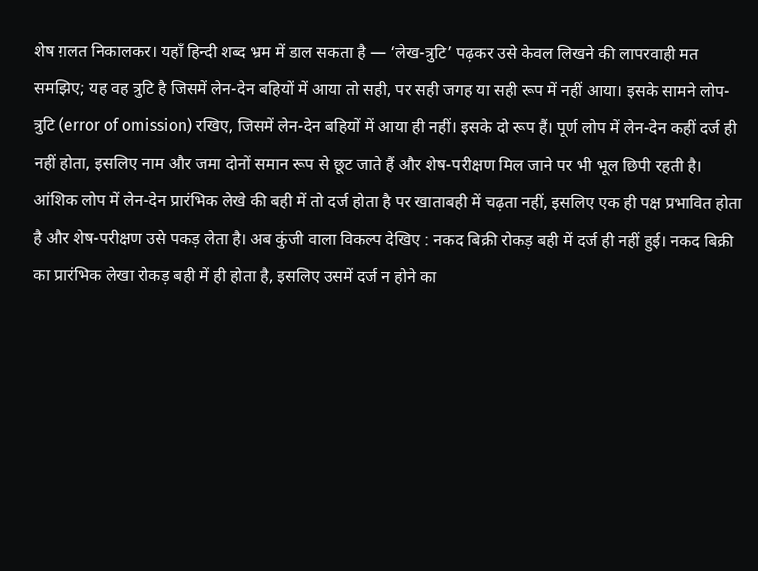शेष ग़लत निकालकर। यहाँ हिन्दी शब्द भ्रम में डाल सकता है — ‘लेख-त्रुटि’ पढ़कर उसे केवल लिखने की लापरवाही मत समझिए; यह वह त्रुटि है जिसमें लेन-देन बहियों में आया तो सही, पर सही जगह या सही रूप में नहीं आया। इसके सामने लोप-त्रुटि (error of omission) रखिए, जिसमें लेन-देन बहियों में आया ही नहीं। इसके दो रूप हैं। पूर्ण लोप में लेन-देन कहीं दर्ज ही नहीं होता, इसलिए नाम और जमा दोनों समान रूप से छूट जाते हैं और शेष-परीक्षण मिल जाने पर भी भूल छिपी रहती है। आंशिक लोप में लेन-देन प्रारंभिक लेखे की बही में तो दर्ज होता है पर खाताबही में चढ़ता नहीं, इसलिए एक ही पक्ष प्रभावित होता है और शेष-परीक्षण उसे पकड़ लेता है। अब कुंजी वाला विकल्प देखिए : नकद बिक्री रोकड़ बही में दर्ज ही नहीं हुई। नकद बिक्री का प्रारंभिक लेखा रोकड़ बही में ही होता है, इसलिए उसमें दर्ज न होने का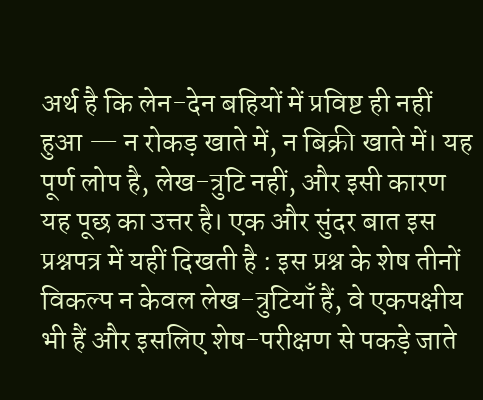अर्थ है कि लेन-देन बहियों में प्रविष्ट ही नहीं हुआ — न रोकड़ खाते में, न बिक्री खाते में। यह पूर्ण लोप है, लेख-त्रुटि नहीं, और इसी कारण यह पूछ का उत्तर है। एक और सुंदर बात इस प्रश्नपत्र में यहीं दिखती है : इस प्रश्न के शेष तीनों विकल्प न केवल लेख-त्रुटियाँ हैं, वे एकपक्षीय भी हैं और इसलिए शेष-परीक्षण से पकड़े जाते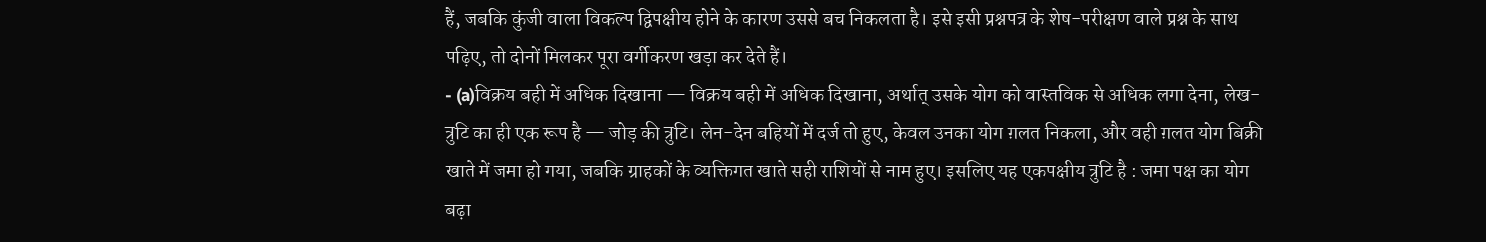हैं, जबकि कुंजी वाला विकल्प द्विपक्षीय होने के कारण उससे बच निकलता है। इसे इसी प्रश्नपत्र के शेष-परीक्षण वाले प्रश्न के साथ पढ़िए, तो दोनों मिलकर पूरा वर्गीकरण खड़ा कर देते हैं।
- (a)विक्रय बही में अधिक दिखाना — विक्रय बही में अधिक दिखाना, अर्थात् उसके योग को वास्तविक से अधिक लगा देना, लेख-त्रुटि का ही एक रूप है — जोड़ की त्रुटि। लेन-देन बहियों में दर्ज तो हुए, केवल उनका योग ग़लत निकला, और वही ग़लत योग बिक्री खाते में जमा हो गया, जबकि ग्राहकों के व्यक्तिगत खाते सही राशियों से नाम हुए। इसलिए यह एकपक्षीय त्रुटि है : जमा पक्ष का योग बढ़ा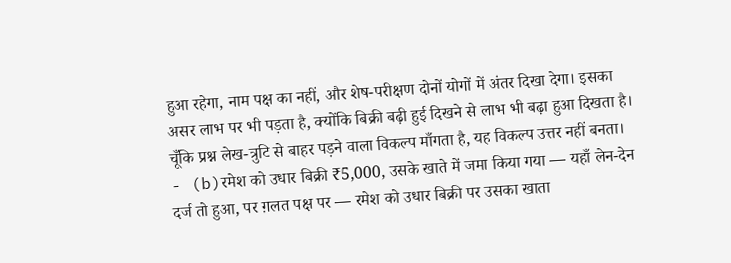हुआ रहेगा, नाम पक्ष का नहीं, और शेष-परीक्षण दोनों योगों में अंतर दिखा देगा। इसका असर लाभ पर भी पड़ता है, क्योंकि बिक्री बढ़ी हुई दिखने से लाभ भी बढ़ा हुआ दिखता है। चूँकि प्रश्न लेख-त्रुटि से बाहर पड़ने वाला विकल्प माँगता है, यह विकल्प उत्तर नहीं बनता।
- (b)रमेश को उधार बिक्री ₹5,000, उसके खाते में जमा किया गया — यहाँ लेन-देन दर्ज तो हुआ, पर ग़लत पक्ष पर — रमेश को उधार बिक्री पर उसका खाता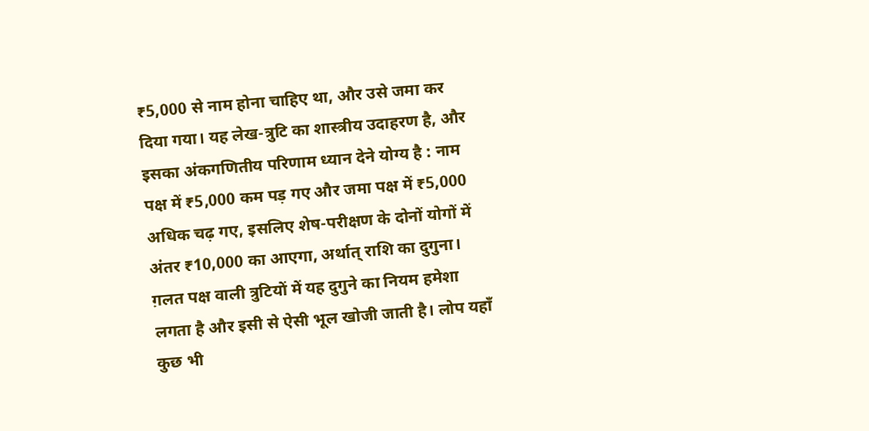₹5,000 से नाम होना चाहिए था, और उसे जमा कर दिया गया। यह लेख-त्रुटि का शास्त्रीय उदाहरण है, और इसका अंकगणितीय परिणाम ध्यान देने योग्य है : नाम पक्ष में ₹5,000 कम पड़ गए और जमा पक्ष में ₹5,000 अधिक चढ़ गए, इसलिए शेष-परीक्षण के दोनों योगों में अंतर ₹10,000 का आएगा, अर्थात् राशि का दुगुना। ग़लत पक्ष वाली त्रुटियों में यह दुगुने का नियम हमेशा लगता है और इसी से ऐसी भूल खोजी जाती है। लोप यहाँ कुछ भी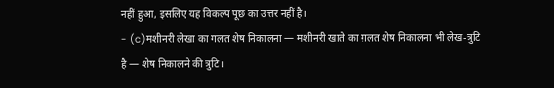नहीं हुआ, इसलिए यह विकल्प पूछ का उत्तर नहीं है।
- (c)मशीनरी लेखा का गलत शेष निकालना — मशीनरी खाते का ग़लत शेष निकालना भी लेख-त्रुटि है — शेष निकालने की त्रुटि।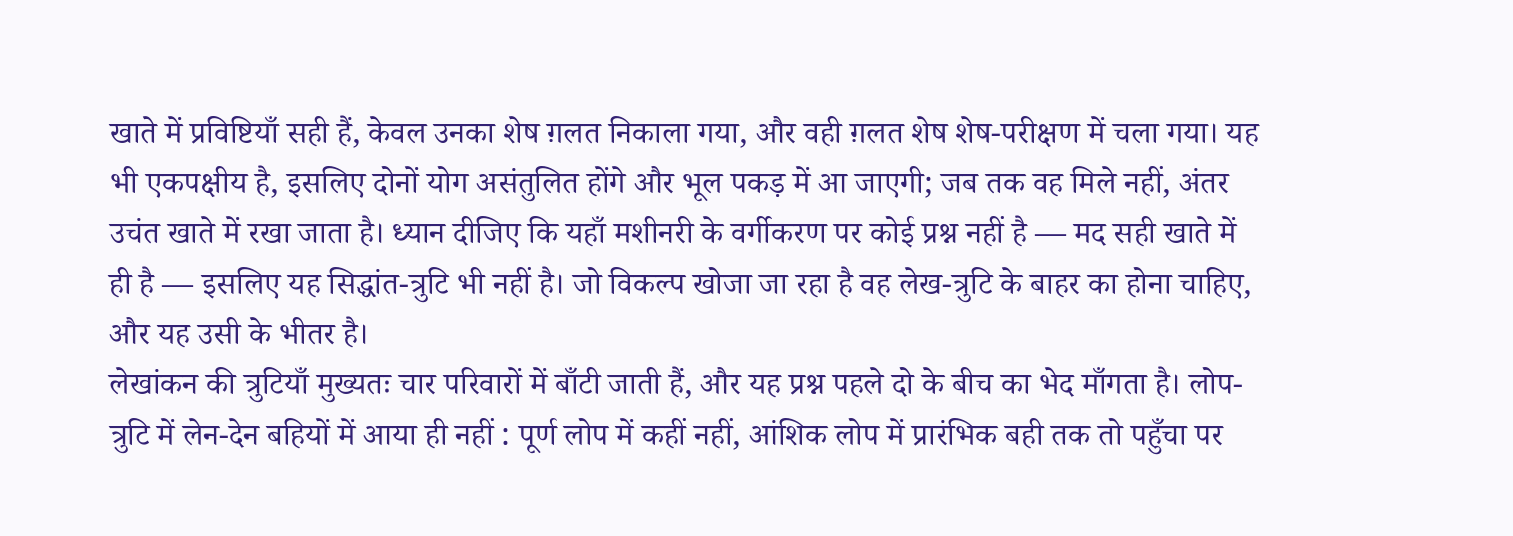खाते में प्रविष्टियाँ सही हैं, केवल उनका शेष ग़लत निकाला गया, और वही ग़लत शेष शेष-परीक्षण में चला गया। यह भी एकपक्षीय है, इसलिए दोनों योग असंतुलित होंगे और भूल पकड़ में आ जाएगी; जब तक वह मिले नहीं, अंतर उचंत खाते में रखा जाता है। ध्यान दीजिए कि यहाँ मशीनरी के वर्गीकरण पर कोई प्रश्न नहीं है — मद सही खाते में ही है — इसलिए यह सिद्धांत-त्रुटि भी नहीं है। जो विकल्प खोजा जा रहा है वह लेख-त्रुटि के बाहर का होना चाहिए, और यह उसी के भीतर है।
लेखांकन की त्रुटियाँ मुख्यतः चार परिवारों में बाँटी जाती हैं, और यह प्रश्न पहले दो के बीच का भेद माँगता है। लोप-त्रुटि में लेन-देन बहियों में आया ही नहीं : पूर्ण लोप में कहीं नहीं, आंशिक लोप में प्रारंभिक बही तक तो पहुँचा पर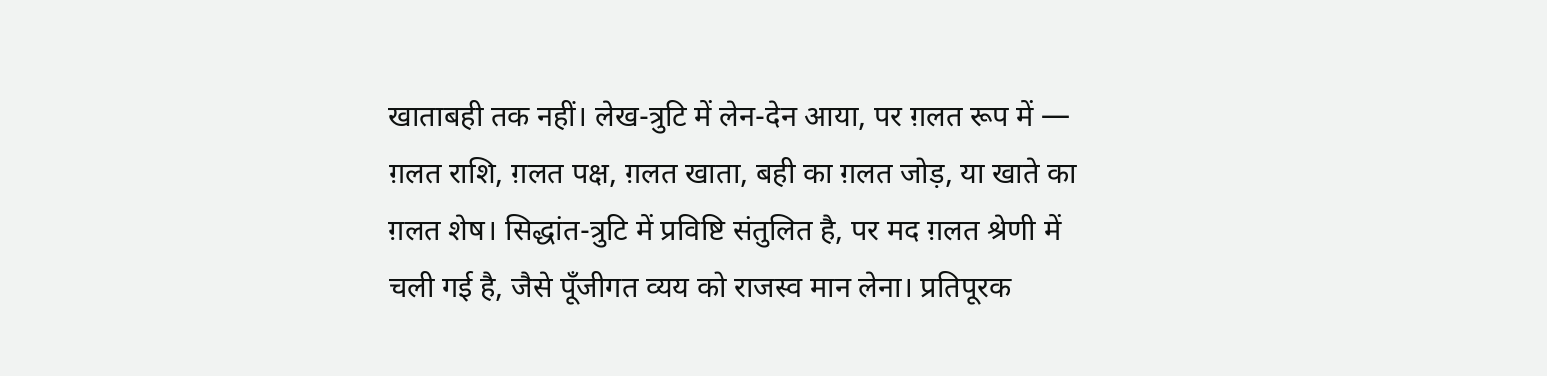खाताबही तक नहीं। लेख-त्रुटि में लेन-देन आया, पर ग़लत रूप में — ग़लत राशि, ग़लत पक्ष, ग़लत खाता, बही का ग़लत जोड़, या खाते का ग़लत शेष। सिद्धांत-त्रुटि में प्रविष्टि संतुलित है, पर मद ग़लत श्रेणी में चली गई है, जैसे पूँजीगत व्यय को राजस्व मान लेना। प्रतिपूरक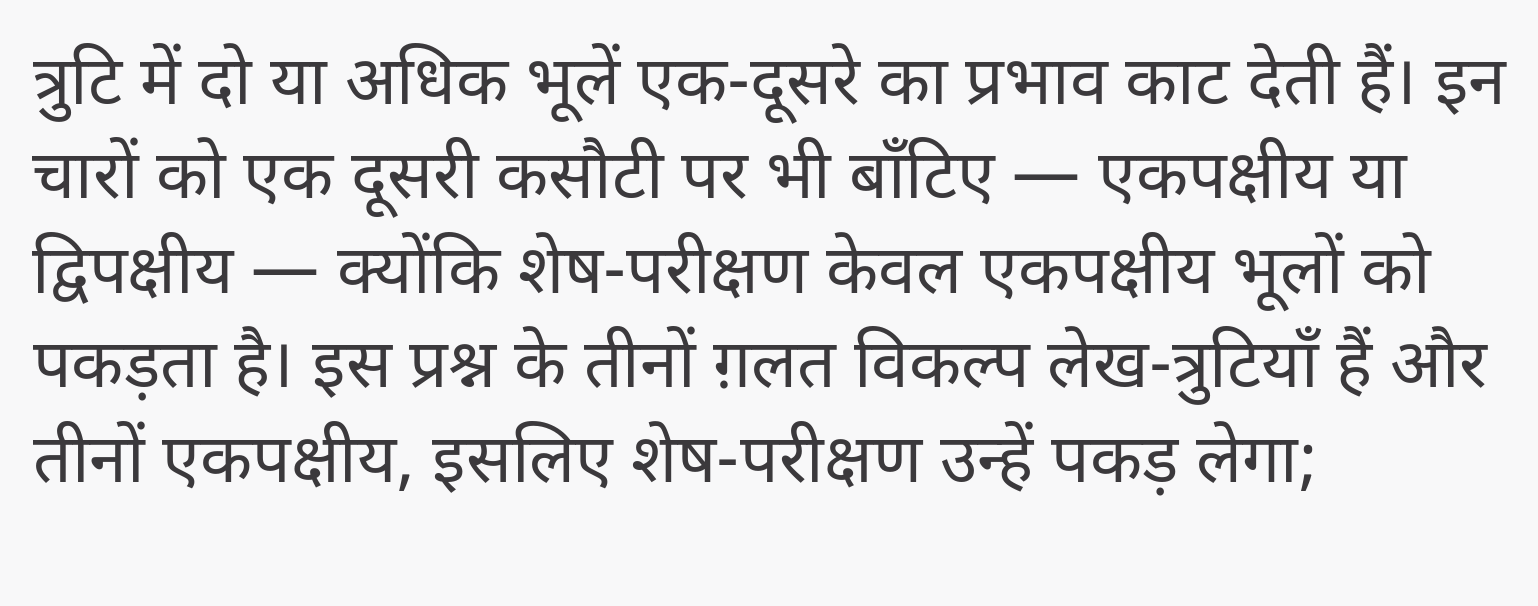त्रुटि में दो या अधिक भूलें एक-दूसरे का प्रभाव काट देती हैं। इन चारों को एक दूसरी कसौटी पर भी बाँटिए — एकपक्षीय या द्विपक्षीय — क्योंकि शेष-परीक्षण केवल एकपक्षीय भूलों को पकड़ता है। इस प्रश्न के तीनों ग़लत विकल्प लेख-त्रुटियाँ हैं और तीनों एकपक्षीय, इसलिए शेष-परीक्षण उन्हें पकड़ लेगा;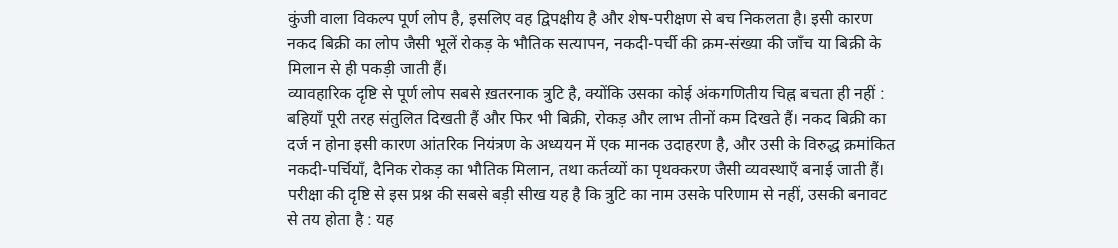कुंजी वाला विकल्प पूर्ण लोप है, इसलिए वह द्विपक्षीय है और शेष-परीक्षण से बच निकलता है। इसी कारण नकद बिक्री का लोप जैसी भूलें रोकड़ के भौतिक सत्यापन, नकदी-पर्ची की क्रम-संख्या की जाँच या बिक्री के मिलान से ही पकड़ी जाती हैं।
व्यावहारिक दृष्टि से पूर्ण लोप सबसे ख़तरनाक त्रुटि है, क्योंकि उसका कोई अंकगणितीय चिह्न बचता ही नहीं : बहियाँ पूरी तरह संतुलित दिखती हैं और फिर भी बिक्री, रोकड़ और लाभ तीनों कम दिखते हैं। नकद बिक्री का दर्ज न होना इसी कारण आंतरिक नियंत्रण के अध्ययन में एक मानक उदाहरण है, और उसी के विरुद्ध क्रमांकित नकदी-पर्चियाँ, दैनिक रोकड़ का भौतिक मिलान, तथा कर्तव्यों का पृथक्करण जैसी व्यवस्थाएँ बनाई जाती हैं। परीक्षा की दृष्टि से इस प्रश्न की सबसे बड़ी सीख यह है कि त्रुटि का नाम उसके परिणाम से नहीं, उसकी बनावट से तय होता है : यह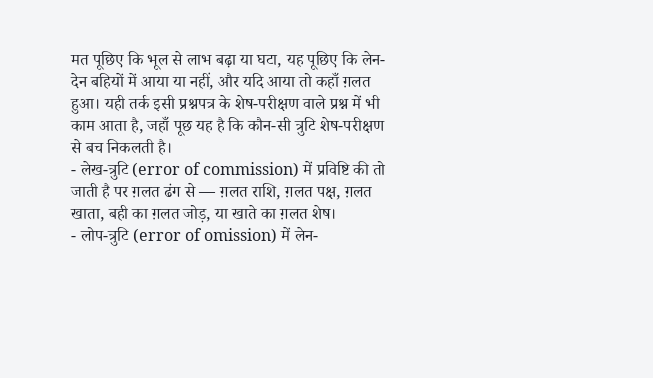मत पूछिए कि भूल से लाभ बढ़ा या घटा, यह पूछिए कि लेन-देन बहियों में आया या नहीं, और यदि आया तो कहाँ ग़लत हुआ। यही तर्क इसी प्रश्नपत्र के शेष-परीक्षण वाले प्रश्न में भी काम आता है, जहाँ पूछ यह है कि कौन-सी त्रुटि शेष-परीक्षण से बच निकलती है।
- लेख-त्रुटि (error of commission) में प्रविष्टि की तो जाती है पर ग़लत ढंग से — ग़लत राशि, ग़लत पक्ष, ग़लत खाता, बही का ग़लत जोड़, या खाते का ग़लत शेष।
- लोप-त्रुटि (error of omission) में लेन-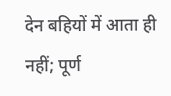देन बहियों में आता ही नहीं; पूर्ण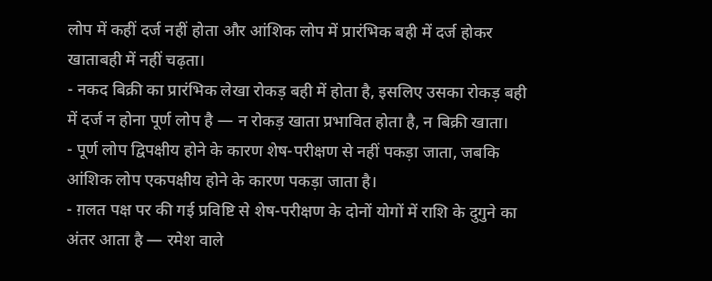लोप में कहीं दर्ज नहीं होता और आंशिक लोप में प्रारंभिक बही में दर्ज होकर खाताबही में नहीं चढ़ता।
- नकद बिक्री का प्रारंभिक लेखा रोकड़ बही में होता है, इसलिए उसका रोकड़ बही में दर्ज न होना पूर्ण लोप है — न रोकड़ खाता प्रभावित होता है, न बिक्री खाता।
- पूर्ण लोप द्विपक्षीय होने के कारण शेष-परीक्षण से नहीं पकड़ा जाता, जबकि आंशिक लोप एकपक्षीय होने के कारण पकड़ा जाता है।
- ग़लत पक्ष पर की गई प्रविष्टि से शेष-परीक्षण के दोनों योगों में राशि के दुगुने का अंतर आता है — रमेश वाले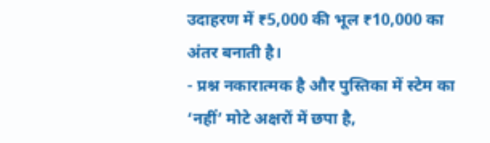उदाहरण में ₹5,000 की भूल ₹10,000 का अंतर बनाती है।
- प्रश्न नकारात्मक है और पुस्तिका में स्टेम का ‘नहीं’ मोटे अक्षरों में छपा है,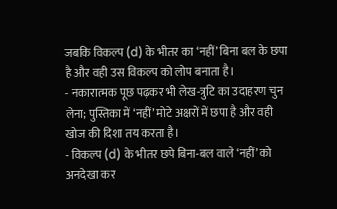जबकि विकल्प (d) के भीतर का ‘नहीं’ बिना बल के छपा है और वही उस विकल्प को लोप बनाता है।
- नकारात्मक पूछ पढ़कर भी लेख-त्रुटि का उदाहरण चुन लेना; पुस्तिका में ‘नहीं’ मोटे अक्षरों में छपा है और वही खोज की दिशा तय करता है।
- विकल्प (d) के भीतर छपे बिना-बल वाले ‘नहीं’ को अनदेखा कर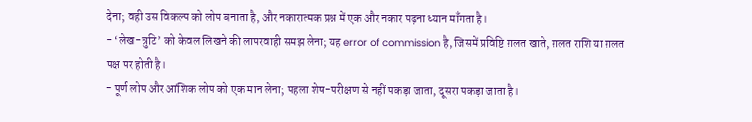देना; वही उस विकल्प को लोप बनाता है, और नकारात्मक प्रश्न में एक और नकार पढ़ना ध्यान माँगता है।
- ‘लेख-त्रुटि’ को केवल लिखने की लापरवाही समझ लेना; यह error of commission है, जिसमें प्रविष्टि ग़लत खाते, ग़लत राशि या ग़लत पक्ष पर होती है।
- पूर्ण लोप और आंशिक लोप को एक मान लेना; पहला शेष-परीक्षण से नहीं पकड़ा जाता, दूसरा पकड़ा जाता है।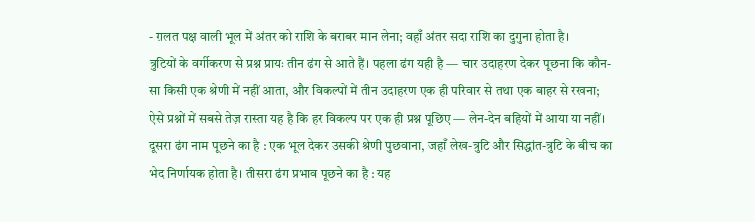- ग़लत पक्ष वाली भूल में अंतर को राशि के बराबर मान लेना; वहाँ अंतर सदा राशि का दुगुना होता है।
त्रुटियों के वर्गीकरण से प्रश्न प्रायः तीन ढंग से आते हैं। पहला ढंग यही है — चार उदाहरण देकर पूछना कि कौन-सा किसी एक श्रेणी में नहीं आता, और विकल्पों में तीन उदाहरण एक ही परिवार से तथा एक बाहर से रखना; ऐसे प्रश्नों में सबसे तेज़ रास्ता यह है कि हर विकल्प पर एक ही प्रश्न पूछिए — लेन-देन बहियों में आया या नहीं। दूसरा ढंग नाम पूछने का है : एक भूल देकर उसकी श्रेणी पुछवाना, जहाँ लेख-त्रुटि और सिद्धांत-त्रुटि के बीच का भेद निर्णायक होता है। तीसरा ढंग प्रभाव पूछने का है : यह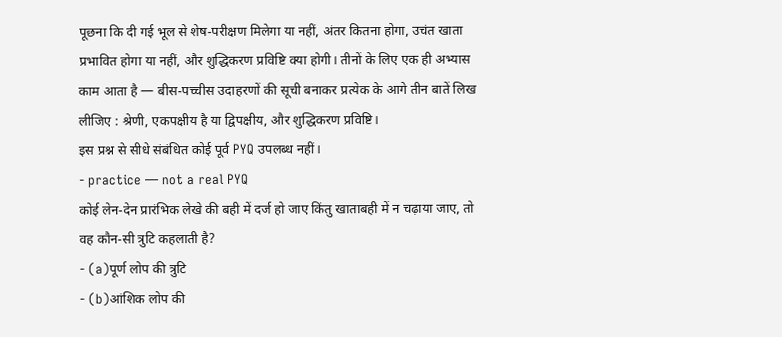पूछना कि दी गई भूल से शेष-परीक्षण मिलेगा या नहीं, अंतर कितना होगा, उचंत खाता प्रभावित होगा या नहीं, और शुद्धिकरण प्रविष्टि क्या होगी। तीनों के लिए एक ही अभ्यास काम आता है — बीस-पच्चीस उदाहरणों की सूची बनाकर प्रत्येक के आगे तीन बातें लिख लीजिए : श्रेणी, एकपक्षीय है या द्विपक्षीय, और शुद्धिकरण प्रविष्टि।
इस प्रश्न से सीधे संबंधित कोई पूर्व PYQ उपलब्ध नहीं।
- practice — not a real PYQ
कोई लेन-देन प्रारंभिक लेखे की बही में दर्ज हो जाए किंतु खाताबही में न चढ़ाया जाए, तो वह कौन-सी त्रुटि कहलाती है?
- (a)पूर्ण लोप की त्रुटि
- (b)आंशिक लोप की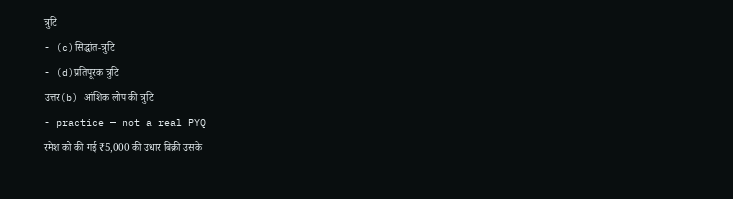त्रुटि
- (c)सिद्धांत-त्रुटि
- (d)प्रतिपूरक त्रुटि
उत्तर(b) आंशिक लोप की त्रुटि
- practice — not a real PYQ
रमेश को की गई ₹5,000 की उधार बिक्री उसके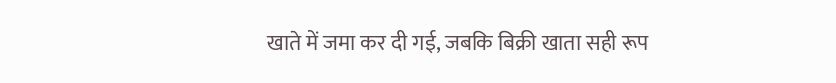खाते में जमा कर दी गई, जबकि बिक्री खाता सही रूप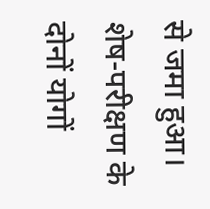से जमा हुआ। शेष-परीक्षण के दोनों योगों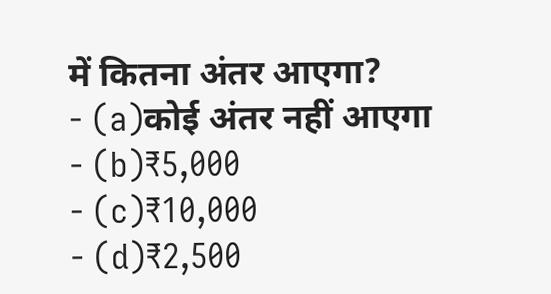में कितना अंतर आएगा?
- (a)कोई अंतर नहीं आएगा
- (b)₹5,000
- (c)₹10,000
- (d)₹2,500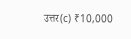उत्तर(c) ₹10,000